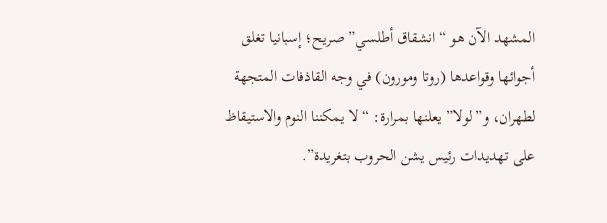المشهد الآن هو “انشقاق أطلسي” صريح؛ إسبانيا تغلق أجوائها وقواعدها (روتا ومورون) في وجه القاذفات المتجهة لطهران، و”لولا” يعلنها بمرارة: “لا يمكننا النوم والاستيقاظ على تهديدات رئيس يشن الحروب بتغريدة”.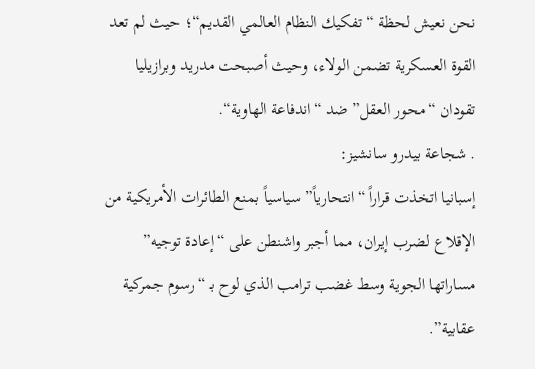نحن نعيش لحظة “تفكيك النظام العالمي القديم“؛ حيث لم تعد القوة العسكرية تضمن الولاء، وحيث أصبحت مدريد وبرازيليا تقودان “محور العقل” ضد “اندفاعة الهاوية“.
. شجاعة بيدرو سانشيز:
إسبانيا اتخذت قراراً “انتحارياً” سياسياً بمنع الطائرات الأمريكية من الإقلاع لضرب إيران، مما أجبر واشنطن على “إعادة توجيه” مساراتها الجوية وسط غضب ترامب الذي لوح بـ “رسوم جمركية عقابية”.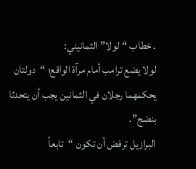. خطاب “لولا” الثمانيني:
لولا يضع ترامب أمام مرآة الواقع؛ “دولتان يحكمهما رجلان في الثمانين يجب أن يتحدثا بنضج”.
البرازيل ترفض أن تكون “تابعاً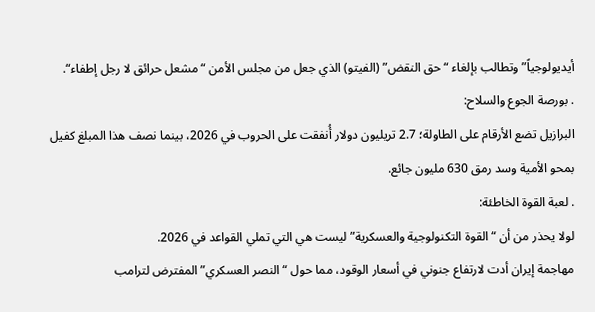أيديولوجياً” وتطالب بإلغاء “حق النقض” (الفيتو) الذي جعل من مجلس الأمن “مشعل حرائق لا رجل إطفاء“.
. بورصة الجوع والسلاح:
البرازيل تضع الأرقام على الطاولة؛ 2.7 تريليون دولار أُنفقت على الحروب في 2026، بينما نصف هذا المبلغ كفيل بمحو الأمية وسد رمق 630 مليون جائع.
. لعبة القوة الخاطئة:
لولا يحذر من أن “القوة التكنولوجية والعسكرية” ليست هي التي تملي القواعد في 2026.
مهاجمة إيران أدت لارتفاع جنوني في أسعار الوقود، مما حول “النصر العسكري” المفترض لترامب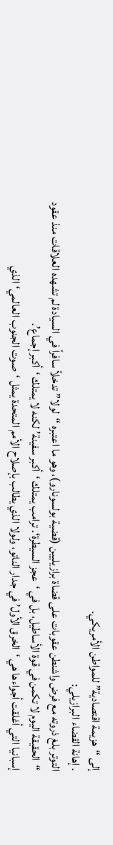إلى “هزيمة اقتصادية” للمواطن الأمريكي.
. إهانة القضاء البرازيلي:
التوتر بلغ ذروته مع فرض واشنطن عقوبات على قضاة برازيليين (قضية بولسونارو)، وهو ما اعتبره “لولا” تدخلاً سافراً في السيادة لم تشهده العلاقات منذ عقود
“الحقيقة اليوم لا تكمن في قوة الأساطيل، بل في ‘عجز السيطرة‘. ترامب يمتلك ‘أكبر سفينة’ لكنه لا يمتلك ‘أكبر إجماع’.
إسبانيا التي أغلقت أجواءها هي ‘الخرق الأول’ في جدار الناتو، ولولا الذي يطالب بإصلاح الأمم المتحدة يمثل ‘صوت الجنوب العالمي‘ الذي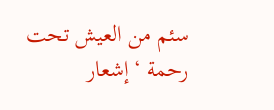سئم من العيش تحت رحمة ‘إشعار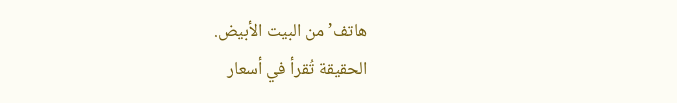هاتف’ من البيت الأبيض.
الحقيقة تُقرأ في أسعار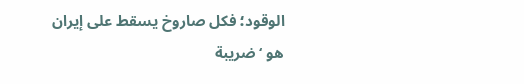الوقود؛ فكل صاروخ يسقط على إيران هو ‘ضريبة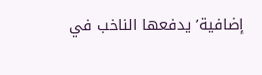إضافية’ يدفعها الناخب في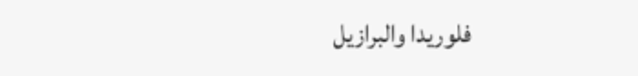فلوريدا والبرازيل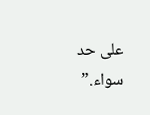على حد سواء.”